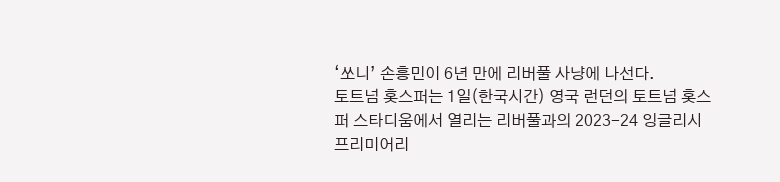‘쏘니’ 손흥민이 6년 만에 리버풀 사냥에 나선다.
토트넘 홋스퍼는 1일(한국시간) 영국 런던의 토트넘 홋스퍼 스타디움에서 열리는 리버풀과의 2023-24 잉글리시 프리미어리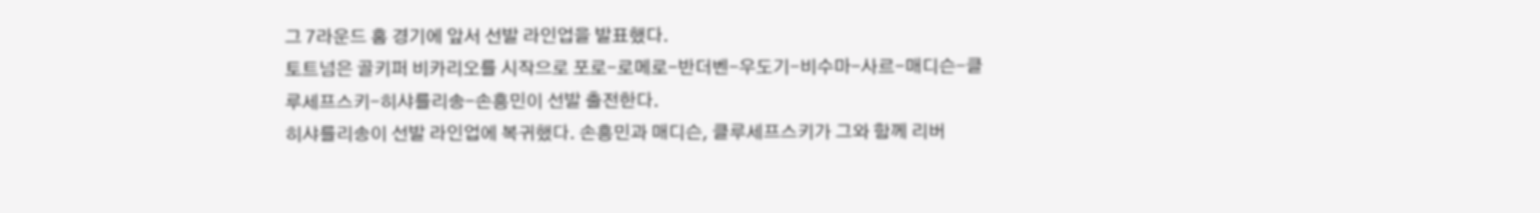그 7라운드 홈 경기에 앞서 선발 라인업을 발표했다.
토트넘은 골키퍼 비카리오를 시작으로 포로-로메로-반더벤-우도기-비수마-사르-매디슨-클루세프스키-히샤를리송-손흥민이 선발 출전한다.
히샤를리송이 선발 라인업에 복귀했다. 손흥민과 매디슨, 클루세프스키가 그와 함께 리버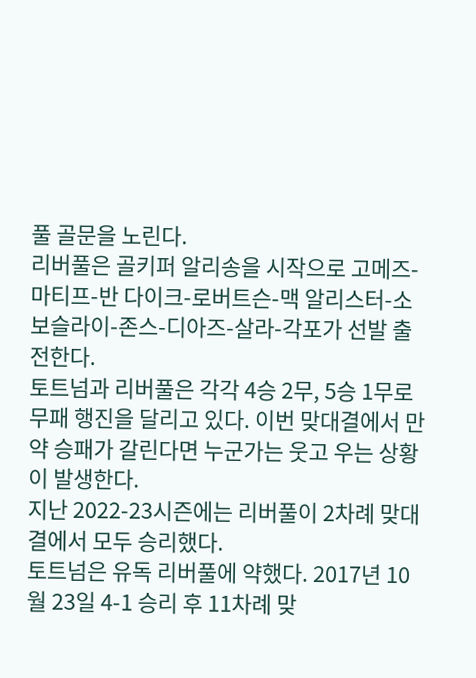풀 골문을 노린다.
리버풀은 골키퍼 알리송을 시작으로 고메즈-마티프-반 다이크-로버트슨-맥 알리스터-소보슬라이-존스-디아즈-살라-각포가 선발 출전한다.
토트넘과 리버풀은 각각 4승 2무, 5승 1무로 무패 행진을 달리고 있다. 이번 맞대결에서 만약 승패가 갈린다면 누군가는 웃고 우는 상황이 발생한다.
지난 2022-23시즌에는 리버풀이 2차례 맞대결에서 모두 승리했다.
토트넘은 유독 리버풀에 약했다. 2017년 10월 23일 4-1 승리 후 11차례 맞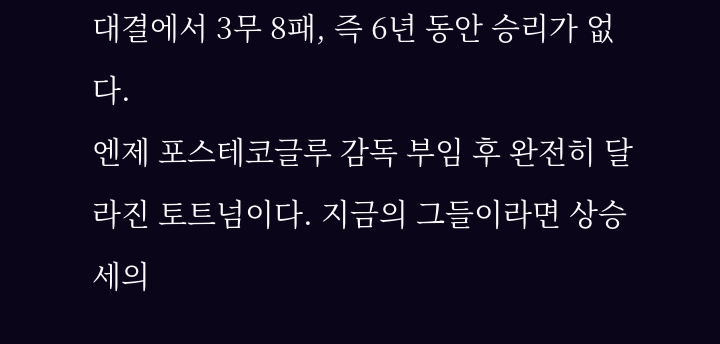대결에서 3무 8패, 즉 6년 동안 승리가 없다.
엔제 포스테코글루 감독 부임 후 완전히 달라진 토트넘이다. 지금의 그들이라면 상승세의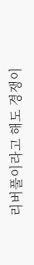리버풀이라고 해도 경쟁이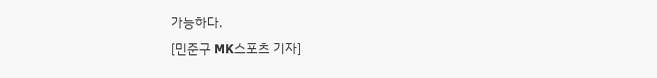가능하다.
[민준구 MK스포츠 기자]